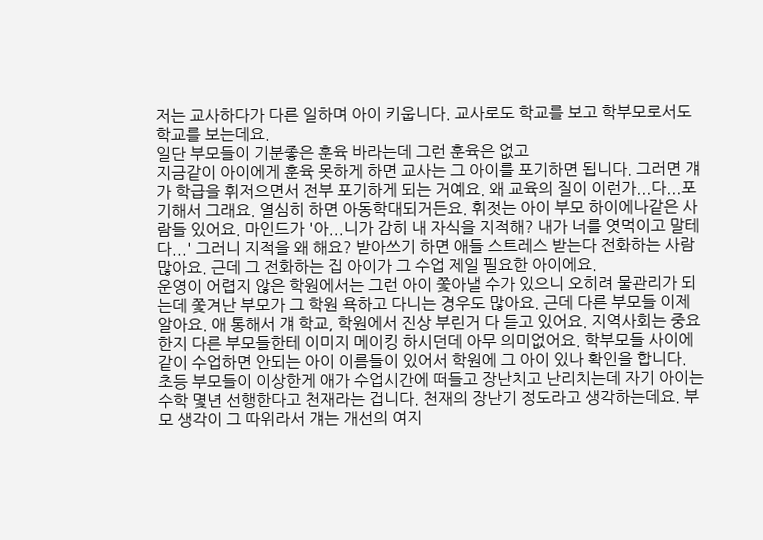저는 교사하다가 다른 일하며 아이 키웁니다. 교사로도 학교를 보고 학부모로서도 학교를 보는데요.
일단 부모들이 기분좋은 훈육 바라는데 그런 훈육은 없고
지금같이 아이에게 훈육 못하게 하면 교사는 그 아이를 포기하면 됩니다. 그러면 걔가 학급을 휘저으면서 전부 포기하게 되는 거예요. 왜 교육의 질이 이런가...다...포기해서 그래요. 열심히 하면 아동학대되거든요. 휘젓는 아이 부모 하이에나같은 사람들 있어요. 마인드가 '아...니가 감히 내 자식을 지적해? 내가 너를 엿먹이고 말테다...' 그러니 지적을 왜 해요? 받아쓰기 하면 애들 스트레스 받는다 전화하는 사람 많아요. 근데 그 전화하는 집 아이가 그 수업 제일 필요한 아이에요.
운영이 어렵지 않은 학원에서는 그런 아이 쫓아낼 수가 있으니 오히려 물관리가 되는데 쫓겨난 부모가 그 학원 욕하고 다니는 경우도 많아요. 근데 다른 부모들 이제 알아요. 애 통해서 걔 학교, 학원에서 진상 부린거 다 듣고 있어요. 지역사회는 중요한지 다른 부모들한테 이미지 메이킹 하시던데 아무 의미없어요. 학부모들 사이에 같이 수업하면 안되는 아이 이름들이 있어서 학원에 그 아이 있나 확인을 합니다.
초등 부모들이 이상한게 애가 수업시간에 떠들고 장난치고 난리치는데 자기 아이는 수학 몇년 선행한다고 천재라는 겁니다. 천재의 장난기 정도라고 생각하는데요. 부모 생각이 그 따위라서 걔는 개선의 여지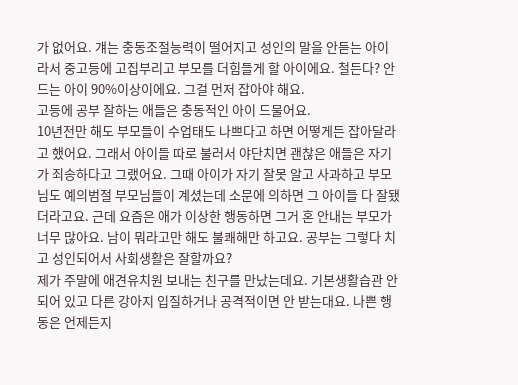가 없어요. 걔는 충동조절능력이 떨어지고 성인의 말을 안듣는 아이라서 중고등에 고집부리고 부모를 더힘들게 할 아이에요. 철든다? 안드는 아이 90%이상이에요. 그걸 먼저 잡아야 해요.
고등에 공부 잘하는 애들은 충동적인 아이 드물어요.
10년전만 해도 부모들이 수업태도 나쁘다고 하면 어떻게든 잡아달라고 했어요. 그래서 아이들 따로 불러서 야단치면 괜찮은 애들은 자기가 죄송하다고 그랬어요. 그때 아이가 자기 잘못 알고 사과하고 부모님도 예의범절 부모님들이 계셨는데 소문에 의하면 그 아이들 다 잘됐더라고요. 근데 요즘은 애가 이상한 행동하면 그거 혼 안내는 부모가 너무 많아요. 남이 뭐라고만 해도 불쾌해만 하고요. 공부는 그렇다 치고 성인되어서 사회생활은 잘할까요?
제가 주말에 애견유치원 보내는 친구를 만났는데요. 기본생활습관 안되어 있고 다른 강아지 입질하거나 공격적이면 안 받는대요. 나쁜 행동은 언제든지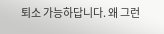퇴소 가능하답니다. 왜 그런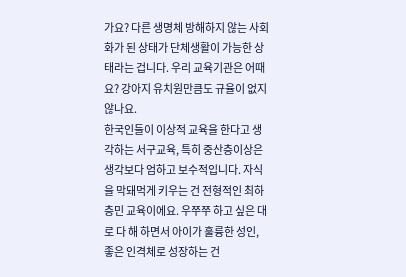가요? 다른 생명체 방해하지 않는 사회화가 된 상태가 단체생활이 가능한 상태라는 겁니다. 우리 교육기관은 어때요? 강아지 유치원만큼도 규율이 없지 않나요.
한국인들이 이상적 교육을 한다고 생각하는 서구교육, 특히 중산층이상은 생각보다 엄하고 보수적입니다. 자식을 막돼먹게 키우는 건 전형적인 최하층민 교육이에요. 우쭈쭈 하고 싶은 대로 다 해 하면서 아이가 훌륭한 성인, 좋은 인격체로 성장하는 건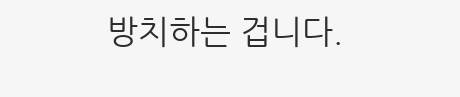방치하는 겁니다.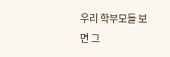우리 학부모들 보면 그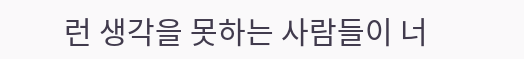런 생각을 못하는 사람들이 너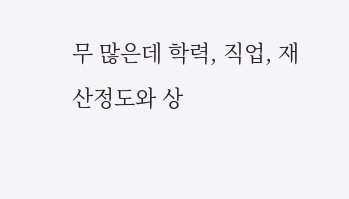무 많은데 학력, 직업, 재산정도와 상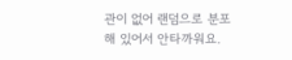관이 없어 랜덤으로 분포해 있어서 안타까워요.